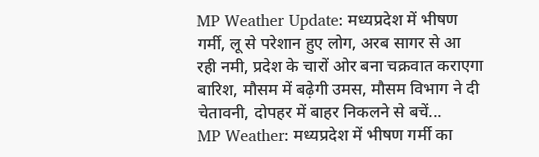MP Weather Update: मध्यप्रदेश में भीषण गर्मी, लू से परेशान हुए लोग, अरब सागर से आ रही नमी, प्रदेश के चारों ओर बना चक्रवात कराएगा बारिश, मौसम में बढ़ेगी उमस, मौसम विभाग ने दी चेतावनी, दोपहर में बाहर निकलने से बचें...
MP Weather: मध्यप्रदेश में भीषण गर्मी का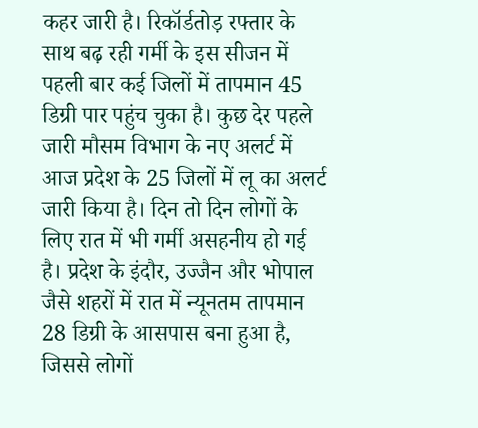कहर जारी है। रिकॉर्डतोड़ रफ्तार के साथ बढ़ रही गर्मी के इस सीजन में पहली बार कई जिलों में तापमान 45 डिग्री पार पहुंच चुका है। कुछ देर पहले जारी मौसम विभाग के नए अलर्ट में आज प्रदेश के 25 जिलों में लू का अलर्ट जारी किया है। दिन तो दिन लोगों के लिए रात में भी गर्मी असहनीय हो गई है। प्रदेश के इंदौर, उज्जैन और भोपाल जैसे शहरों में रात में न्यूनतम तापमान 28 डिग्री के आसपास बना हुआ है, जिससे लोगों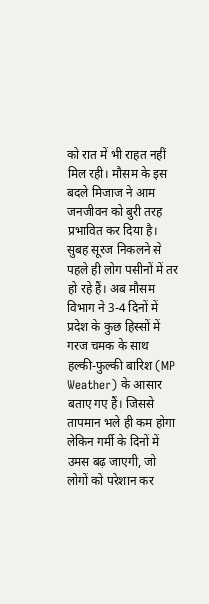को रात में भी राहत नहीं मिल रही। मौसम के इस बदले मिजाज ने आम जनजीवन को बुरी तरह प्रभावित कर दिया है।
सुबह सूरज निकलने से पहले ही लोग पसीनों में तर हो रहे हैं। अब मौसम विभाग ने 3-4 दिनों में प्रदेश के कुछ हिस्सों में गरज चमक के साथ हल्की-फुल्की बारिश (MP Weather) के आसार बताए गए हैं। जिससे तापमान भले ही कम होगा लेकिन गर्मी के दिनों में उमस बढ़ जाएगी, जो लोगों को परेशान कर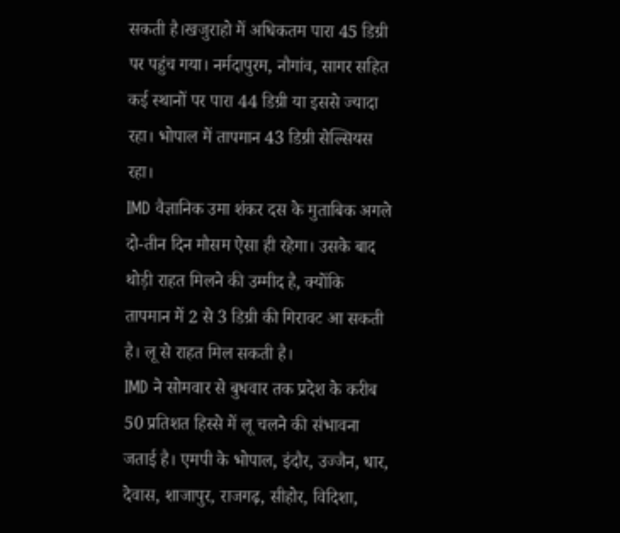सकती है।खजुराहो में अधिकतम पारा 45 डिग्री पर पहुंच गया। नर्मदापुरम, नौगांव, सागर सहित कई स्थानों पर पारा 44 डिग्री या इससे ज्यादा रहा। भोपाल में तापमान 43 डिग्री सेल्सियस रहा।
IMD वैज्ञानिक उमा शंकर दस के मुताबिक अगले दो-तीन दिन मौसम ऐसा ही रहेगा। उसके बाद थोड़ी राहत मिलने की उम्मीद है, क्योंकि तापमान में 2 से 3 डिग्री की गिरावट आ सकती है। लू से राहत मिल सकती है।
IMD ने सोमवार से बुधवार तक प्रदेश के करीब 50 प्रतिशत हिस्से में लू चलने की संभावना जताई है। एमपी के भोपाल, इंदौर, उज्जैन, धार, देवास, शाजापुर, राजगढ़, सीहोर, विदिशा,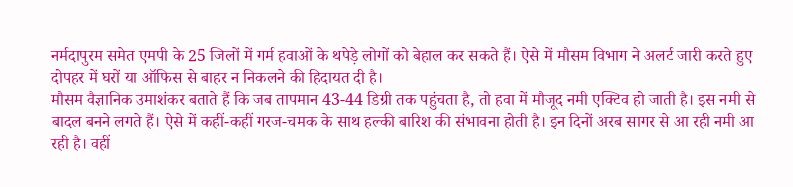नर्मदापुरम समेत एमपी के 25 जिलों में गर्म हवाओं के थपेड़े लोगों को बेहाल कर सकते हैं। ऐसे में मौसम विभाग ने अलर्ट जारी करते हुए दोपहर में घरों या ऑफिस से बाहर न निकलने की हिदायत दी है।
मौसम वैज्ञानिक उमाशंकर बताते हैं कि जब तापमान 43-44 डिग्री तक पहुंचता है, तो हवा में मौजूद नमी एक्टिव हो जाती है। इस नमी से बादल बनने लगते हैं। ऐसे में कहीं-कहीं गरज-चमक के साथ हल्की बारिश की संभावना होती है। इन दिनों अरब सागर से आ रही नमी आ रही है। वहीं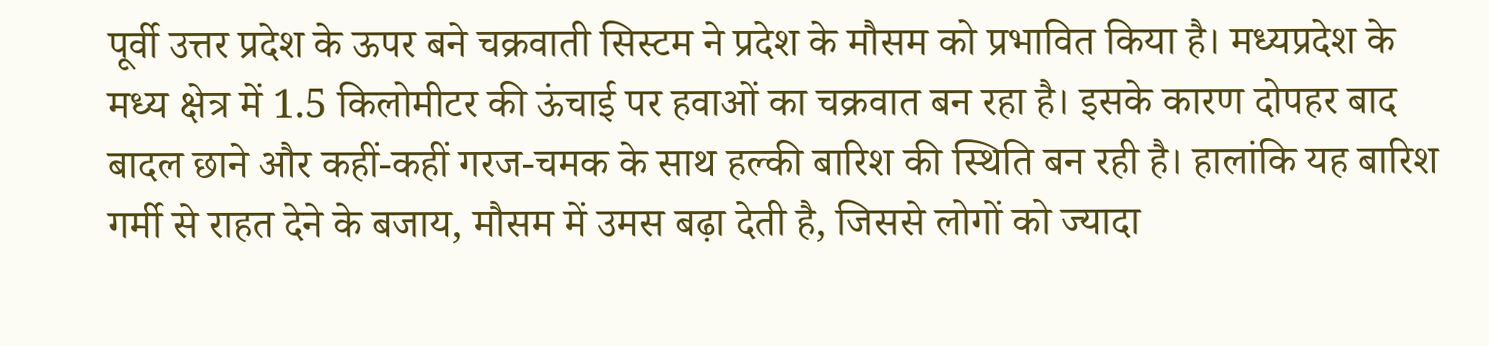पूर्वी उत्तर प्रदेश के ऊपर बने चक्रवाती सिस्टम ने प्रदेश के मौसम को प्रभावित किया है। मध्यप्रदेश के मध्य क्षेत्र में 1.5 किलोमीटर की ऊंचाई पर हवाओं का चक्रवात बन रहा है। इसके कारण दोपहर बाद बादल छाने और कहीं-कहीं गरज-चमक के साथ हल्की बारिश की स्थिति बन रही है। हालांकि यह बारिश गर्मी से राहत देने के बजाय, मौसम में उमस बढ़ा देती है, जिससे लोगों को ज्यादा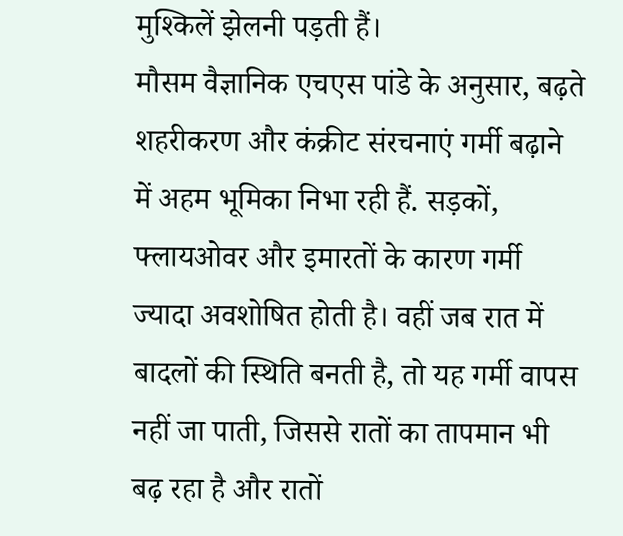मुश्किलें झेलनी पड़ती हैं।
मौसम वैज्ञानिक एचएस पांडे के अनुसार, बढ़ते शहरीकरण और कंक्रीट संरचनाएं गर्मी बढ़ाने में अहम भूमिका निभा रही हैं. सड़कों, फ्लायओवर और इमारतों के कारण गर्मी ज्यादा अवशोषित होती है। वहीं जब रात में बादलों की स्थिति बनती है, तो यह गर्मी वापस नहीं जा पाती, जिससे रातों का तापमान भी बढ़ रहा है और रातों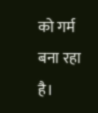को गर्म बना रहा है।